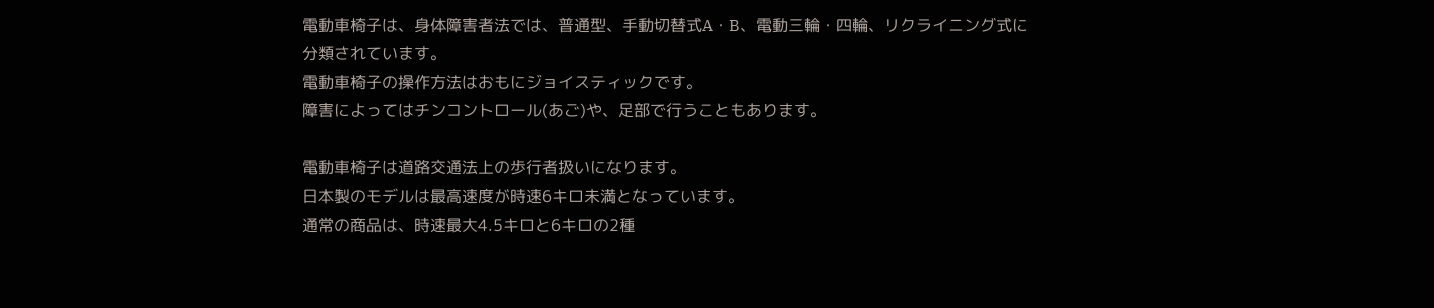電動車椅子は、身体障害者法では、普通型、手動切替式A・B、電動三輪・四輪、リクライニング式に分類されています。
電動車椅子の操作方法はおもにジョイスティックです。
障害によってはチンコントロール(あご)や、足部で行うこともあります。

電動車椅子は道路交通法上の歩行者扱いになります。
日本製のモデルは最高速度が時速6キロ未満となっています。
通常の商品は、時速最大4.5キロと6キロの2種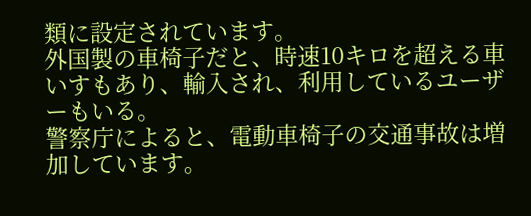類に設定されています。
外国製の車椅子だと、時速10キロを超える車いすもあり、輸入され、利用しているユーザーもいる。
警察庁によると、電動車椅子の交通事故は増加しています。